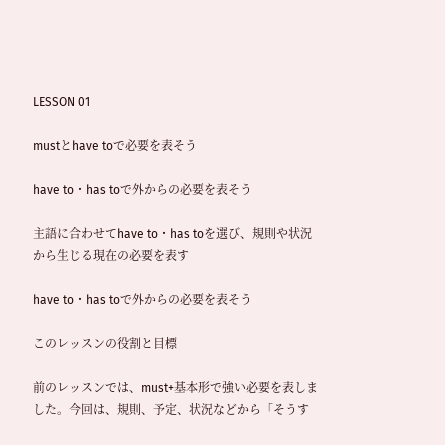LESSON 01

mustとhave toで必要を表そう

have to・has toで外からの必要を表そう

主語に合わせてhave to・has toを選び、規則や状況から生じる現在の必要を表す

have to・has toで外からの必要を表そう

このレッスンの役割と目標

前のレッスンでは、must+基本形で強い必要を表しました。今回は、規則、予定、状況などから「そうす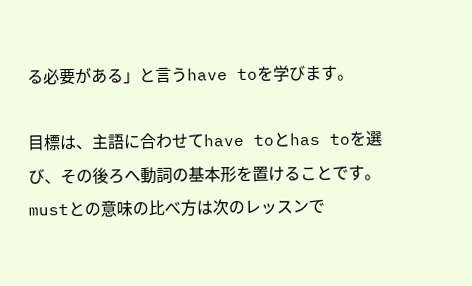る必要がある」と言うhave toを学びます。

目標は、主語に合わせてhave toとhas toを選び、その後ろへ動詞の基本形を置けることです。mustとの意味の比べ方は次のレッスンで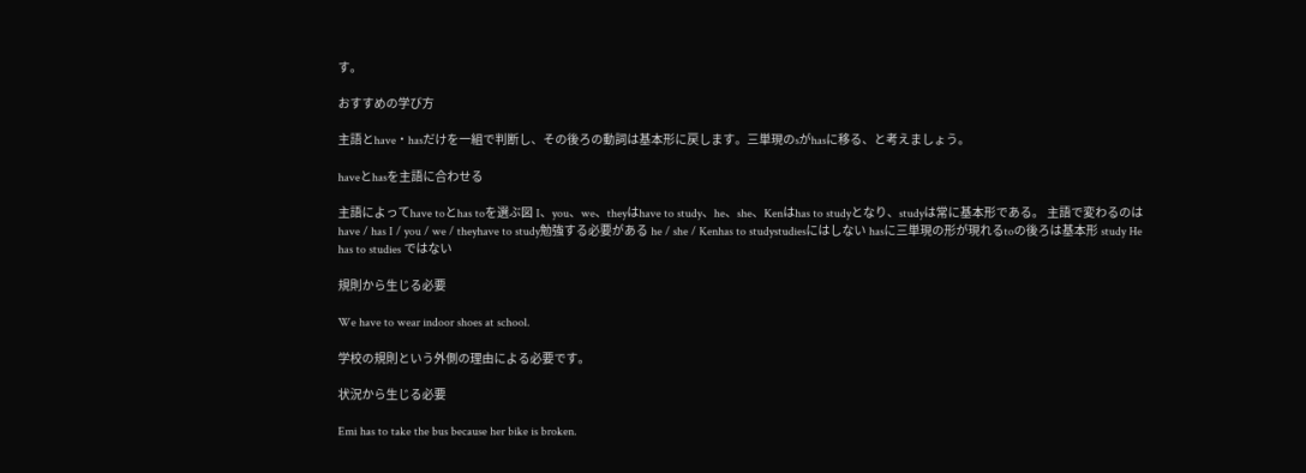す。

おすすめの学び方

主語とhave・hasだけを一組で判断し、その後ろの動詞は基本形に戻します。三単現のsがhasに移る、と考えましょう。

haveとhasを主語に合わせる

主語によってhave toとhas toを選ぶ図 I、you、we、theyはhave to study、he、she、Kenはhas to studyとなり、studyは常に基本形である。 主語で変わるのはhave / has I / you / we / theyhave to study勉強する必要がある he / she / Kenhas to studystudiesにはしない hasに三単現の形が現れるtoの後ろは基本形 study He has to studies ではない

規則から生じる必要

We have to wear indoor shoes at school.

学校の規則という外側の理由による必要です。

状況から生じる必要

Emi has to take the bus because her bike is broken.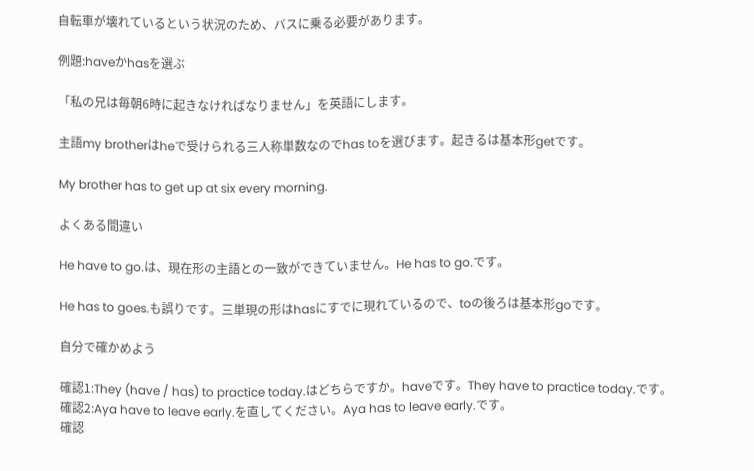自転車が壊れているという状況のため、バスに乗る必要があります。

例題:haveかhasを選ぶ

「私の兄は毎朝6時に起きなければなりません」を英語にします。

主語my brotherはheで受けられる三人称単数なのでhas toを選びます。起きるは基本形getです。

My brother has to get up at six every morning.

よくある間違い

He have to go.は、現在形の主語との一致ができていません。He has to go.です。

He has to goes.も誤りです。三単現の形はhasにすでに現れているので、toの後ろは基本形goです。

自分で確かめよう

確認1:They (have / has) to practice today.はどちらですか。haveです。They have to practice today.です。
確認2:Aya have to leave early.を直してください。Aya has to leave early.です。
確認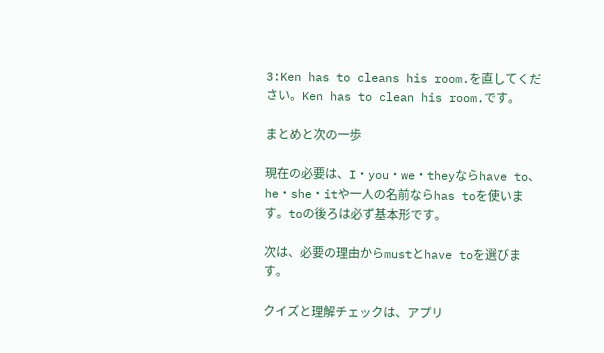3:Ken has to cleans his room.を直してください。Ken has to clean his room.です。

まとめと次の一歩

現在の必要は、I・you・we・theyならhave to、he・she・itや一人の名前ならhas toを使います。toの後ろは必ず基本形です。

次は、必要の理由からmustとhave toを選びます。

クイズと理解チェックは、アプリ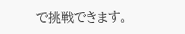で挑戦できます。